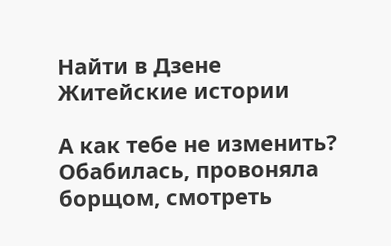Найти в Дзене
Житейские истории

А как тебе не изменить? Обабилась, провоняла борщом, смотреть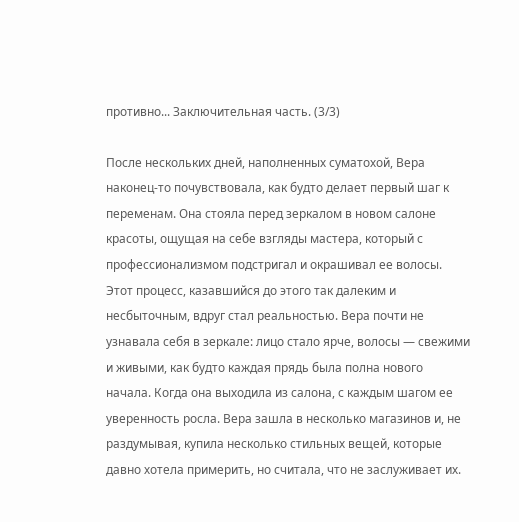противно... Заключительная часть. (3/3)

После нескольких дней, наполненных суматохой, Вера наконец-то почувствовала, как будто делает первый шаг к переменам. Она стояла перед зеркалом в новом салоне красоты, ощущая на себе взгляды мастера, который с профессионализмом подстригал и окрашивал ее волосы. Этот процесс, казавшийся до этого так далеким и несбыточным, вдруг стал реальностью. Вера почти не узнавала себя в зеркале: лицо стало ярче, волосы — свежими и живыми, как будто каждая прядь была полна нового начала. Когда она выходила из салона, с каждым шагом ее уверенность росла. Вера зашла в несколько магазинов и, не раздумывая, купила несколько стильных вещей, которые давно хотела примерить, но считала, что не заслуживает их.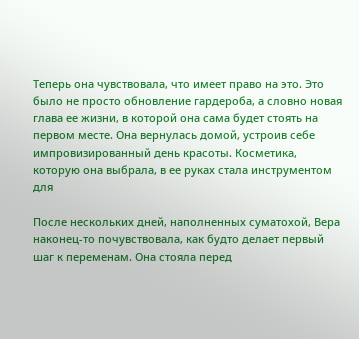Теперь она чувствовала, что имеет право на это. Это было не просто обновление гардероба, а словно новая глава ее жизни, в которой она сама будет стоять на первом месте. Она вернулась домой, устроив себе импровизированный день красоты. Косметика, которую она выбрала, в ее руках стала инструментом для

После нескольких дней, наполненных суматохой, Вера наконец-то почувствовала, как будто делает первый шаг к переменам. Она стояла перед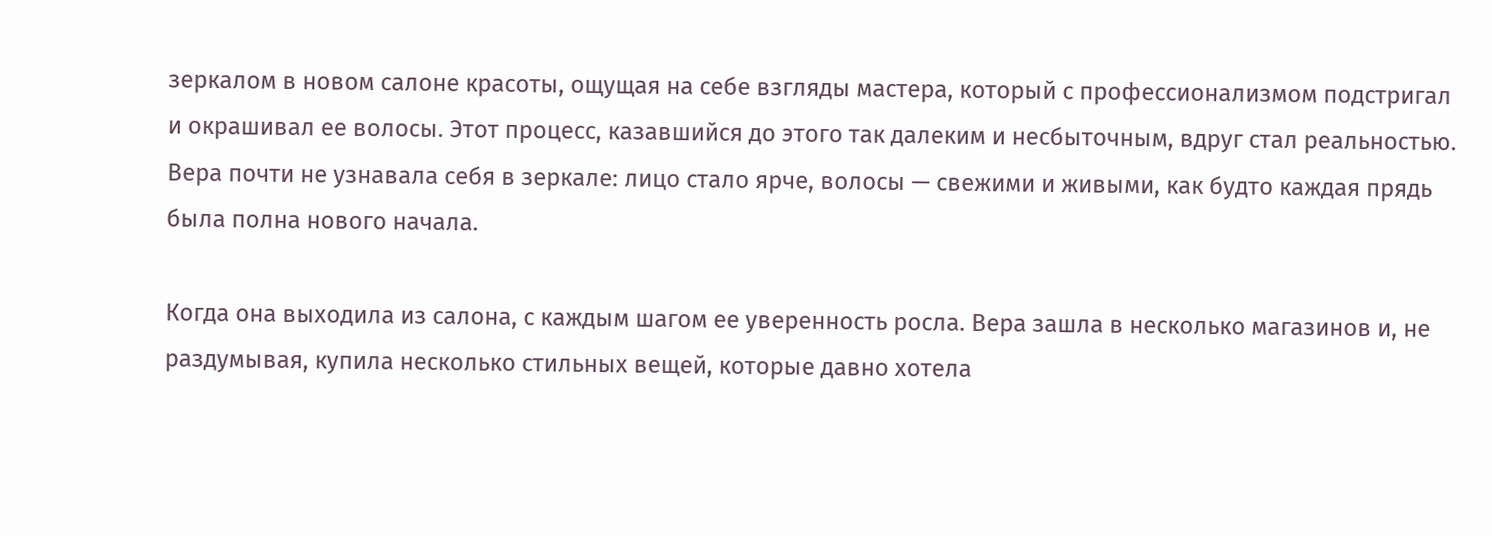зеркалом в новом салоне красоты, ощущая на себе взгляды мастера, который с профессионализмом подстригал и окрашивал ее волосы. Этот процесс, казавшийся до этого так далеким и несбыточным, вдруг стал реальностью. Вера почти не узнавала себя в зеркале: лицо стало ярче, волосы — свежими и живыми, как будто каждая прядь была полна нового начала.

Когда она выходила из салона, с каждым шагом ее уверенность росла. Вера зашла в несколько магазинов и, не раздумывая, купила несколько стильных вещей, которые давно хотела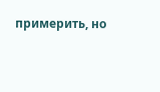примерить, но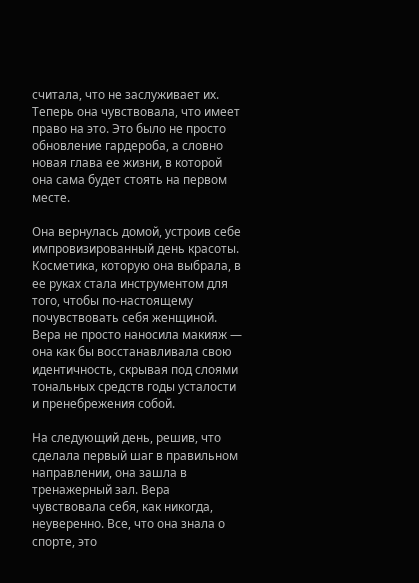считала, что не заслуживает их. Теперь она чувствовала, что имеет право на это. Это было не просто обновление гардероба, а словно новая глава ее жизни, в которой она сама будет стоять на первом месте.

Она вернулась домой, устроив себе импровизированный день красоты. Косметика, которую она выбрала, в ее руках стала инструментом для того, чтобы по-настоящему почувствовать себя женщиной. Вера не просто наносила макияж — она как бы восстанавливала свою идентичность, скрывая под слоями тональных средств годы усталости и пренебрежения собой.

На следующий день, решив, что сделала первый шаг в правильном направлении, она зашла в тренажерный зал. Вера чувствовала себя, как никогда, неуверенно. Все, что она знала о спорте, это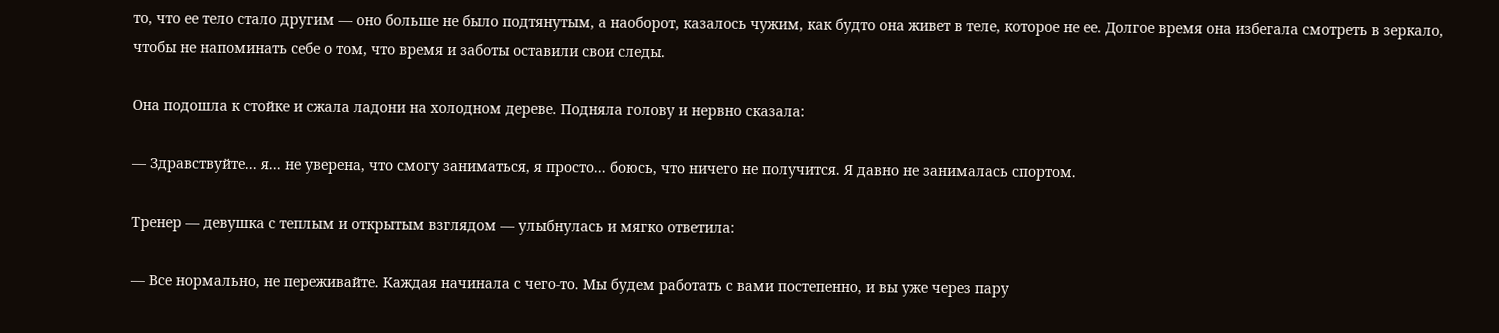то, что ее тело стало другим — оно больше не было подтянутым, а наоборот, казалось чужим, как будто она живет в теле, которое не ее. Долгое время она избегала смотреть в зеркало, чтобы не напоминать себе о том, что время и заботы оставили свои следы.

Она подошла к стойке и сжала ладони на холодном дереве. Подняла голову и нервно сказала:

— Здравствуйте... я... не уверена, что смогу заниматься, я просто... боюсь, что ничего не получится. Я давно не занималась спортом.

Тренер — девушка с теплым и открытым взглядом — улыбнулась и мягко ответила:

— Все нормально, не переживайте. Каждая начинала с чего-то. Мы будем работать с вами постепенно, и вы уже через пару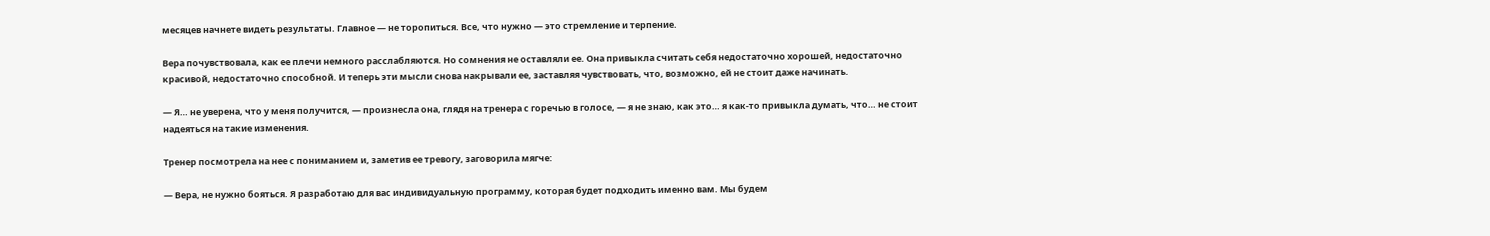месяцев начнете видеть результаты. Главное — не торопиться. Все, что нужно — это стремление и терпение.

Вера почувствовала, как ее плечи немного расслабляются. Но сомнения не оставляли ее. Она привыкла считать себя недостаточно хорошей, недостаточно красивой, недостаточно способной. И теперь эти мысли снова накрывали ее, заставляя чувствовать, что, возможно, ей не стоит даже начинать.

— Я… не уверена, что у меня получится, — произнесла она, глядя на тренера с горечью в голосе, — я не знаю, как это… я как-то привыкла думать, что… не стоит надеяться на такие изменения.

Тренер посмотрела на нее с пониманием и, заметив ее тревогу, заговорила мягче:

— Вера, не нужно бояться. Я разработаю для вас индивидуальную программу, которая будет подходить именно вам. Мы будем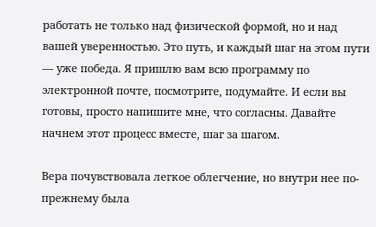работать не только над физической формой, но и над вашей уверенностью. Это путь, и каждый шаг на этом пути — уже победа. Я пришлю вам всю программу по электронной почте, посмотрите, подумайте. И если вы готовы, просто напишите мне, что согласны. Давайте начнем этот процесс вместе, шаг за шагом.

Вера почувствовала легкое облегчение, но внутри нее по-прежнему была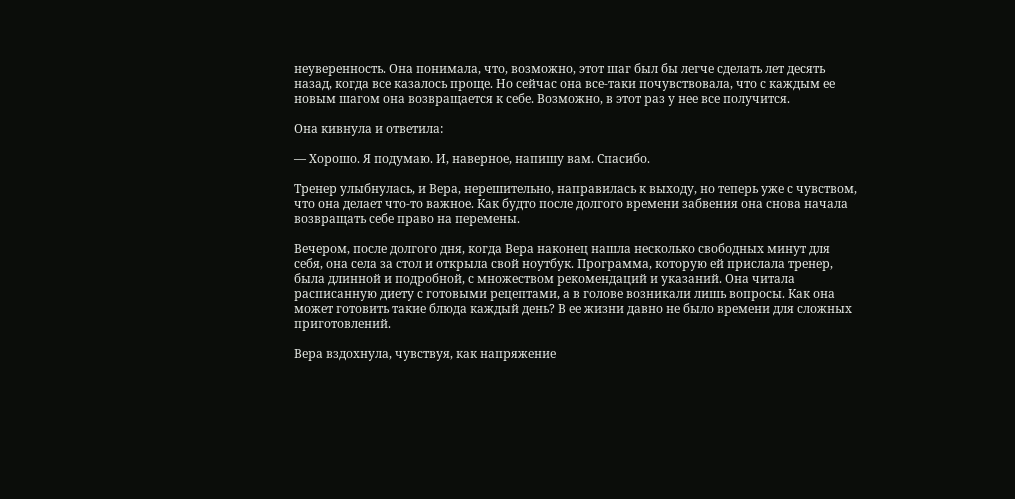неуверенность. Она понимала, что, возможно, этот шаг был бы легче сделать лет десять назад, когда все казалось проще. Но сейчас она все-таки почувствовала, что с каждым ее новым шагом она возвращается к себе. Возможно, в этот раз у нее все получится.

Она кивнула и ответила:

— Хорошо. Я подумаю. И, наверное, напишу вам. Спасибо.

Тренер улыбнулась, и Вера, нерешительно, направилась к выходу, но теперь уже с чувством, что она делает что-то важное. Как будто после долгого времени забвения она снова начала возвращать себе право на перемены.

Вечером, после долгого дня, когда Вера наконец нашла несколько свободных минут для себя, она села за стол и открыла свой ноутбук. Программа, которую ей прислала тренер, была длинной и подробной, с множеством рекомендаций и указаний. Она читала расписанную диету с готовыми рецептами, а в голове возникали лишь вопросы. Как она может готовить такие блюда каждый день? В ее жизни давно не было времени для сложных приготовлений.

Вера вздохнула, чувствуя, как напряжение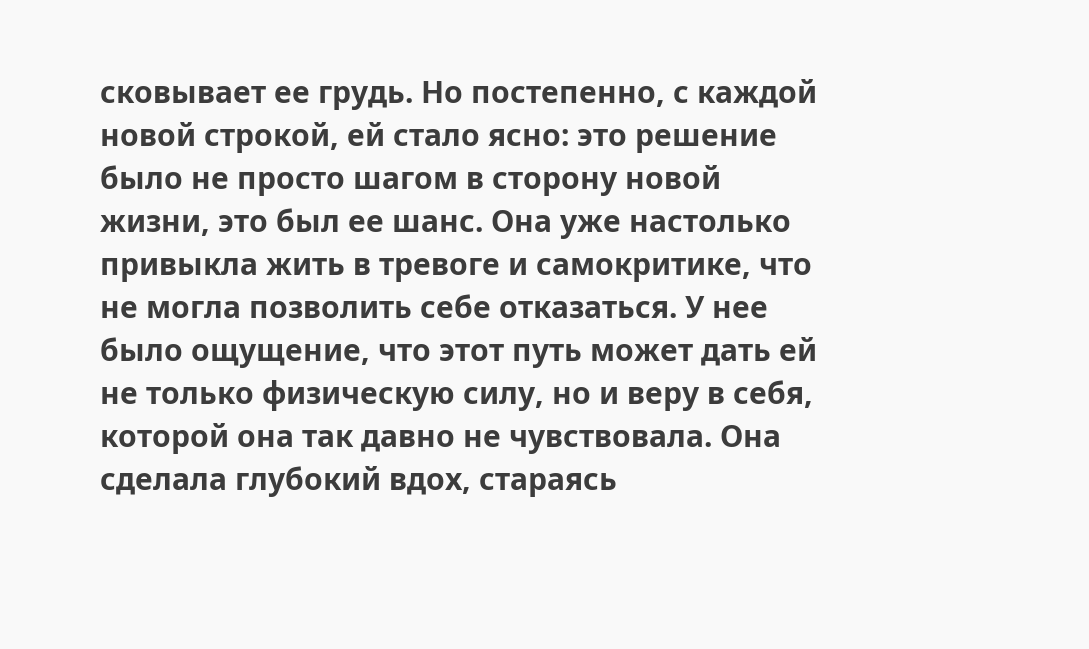сковывает ее грудь. Но постепенно, с каждой новой строкой, ей стало ясно: это решение было не просто шагом в сторону новой жизни, это был ее шанс. Она уже настолько привыкла жить в тревоге и самокритике, что не могла позволить себе отказаться. У нее было ощущение, что этот путь может дать ей не только физическую силу, но и веру в себя, которой она так давно не чувствовала. Она сделала глубокий вдох, стараясь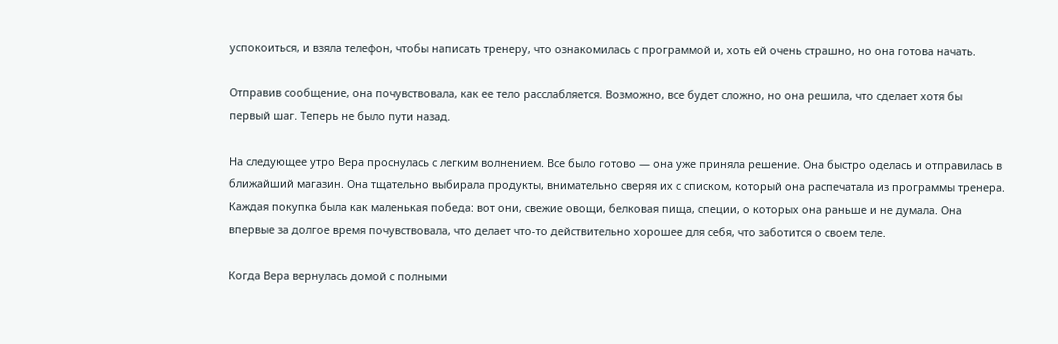успокоиться, и взяла телефон, чтобы написать тренеру, что ознакомилась с программой и, хоть ей очень страшно, но она готова начать.

Отправив сообщение, она почувствовала, как ее тело расслабляется. Возможно, все будет сложно, но она решила, что сделает хотя бы первый шаг. Теперь не было пути назад.

На следующее утро Вера проснулась с легким волнением. Все было готово — она уже приняла решение. Она быстро оделась и отправилась в ближайший магазин. Она тщательно выбирала продукты, внимательно сверяя их с списком, который она распечатала из программы тренера. Каждая покупка была как маленькая победа: вот они, свежие овощи, белковая пища, специи, о которых она раньше и не думала. Она впервые за долгое время почувствовала, что делает что-то действительно хорошее для себя, что заботится о своем теле.

Когда Вера вернулась домой с полными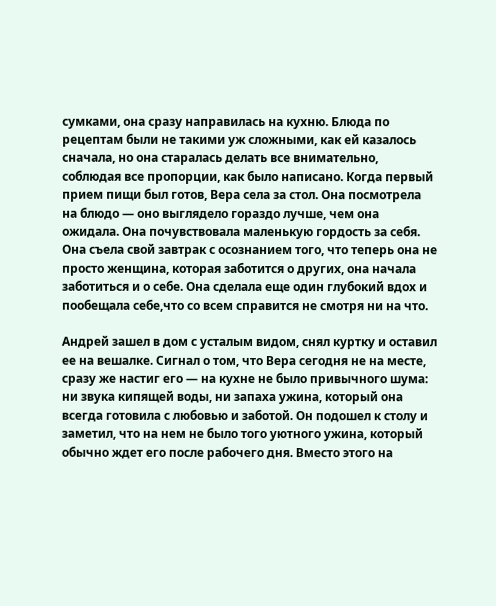сумками, она сразу направилась на кухню. Блюда по рецептам были не такими уж сложными, как ей казалось сначала, но она старалась делать все внимательно, соблюдая все пропорции, как было написано. Когда первый прием пищи был готов, Вера села за стол. Она посмотрела на блюдо — оно выглядело гораздо лучше, чем она ожидала. Она почувствовала маленькую гордость за себя. Она съела свой завтрак с осознанием того, что теперь она не просто женщина, которая заботится о других, она начала заботиться и о себе. Она сделала еще один глубокий вдох и пообещала себе,что со всем справится не смотря ни на что.

Андрей зашел в дом с усталым видом, снял куртку и оставил ее на вешалке. Сигнал о том, что Вера сегодня не на месте, сразу же настиг его — на кухне не было привычного шума: ни звука кипящей воды, ни запаха ужина, который она всегда готовила с любовью и заботой. Он подошел к столу и заметил, что на нем не было того уютного ужина, который обычно ждет его после рабочего дня. Вместо этого на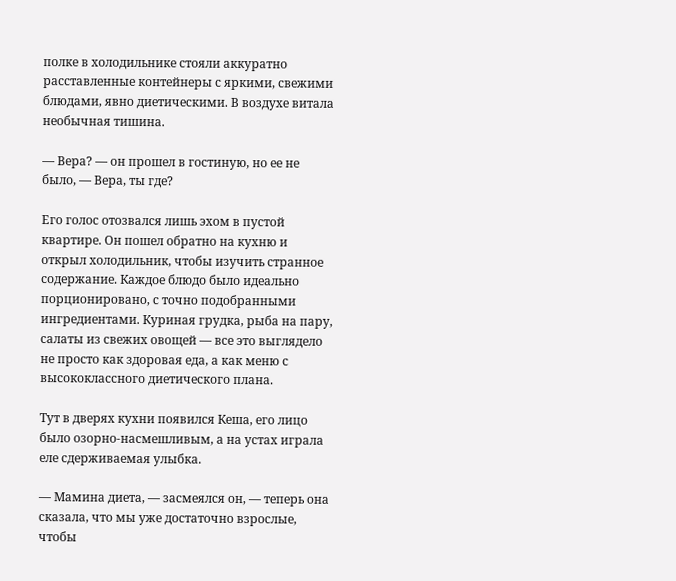полке в холодильнике стояли аккуратно расставленные контейнеры с яркими, свежими блюдами, явно диетическими. В воздухе витала необычная тишина.

— Вера? — он прошел в гостиную, но ее не было, — Вера, ты где?

Его голос отозвался лишь эхом в пустой квартире. Он пошел обратно на кухню и открыл холодильник, чтобы изучить странное содержание. Каждое блюдо было идеально порционировано, с точно подобранными ингредиентами. Куриная грудка, рыба на пару, салаты из свежих овощей — все это выглядело не просто как здоровая еда, а как меню с высококлассного диетического плана.

Тут в дверях кухни появился Кеша, его лицо было озорно-насмешливым, а на устах играла еле сдерживаемая улыбка.

— Мамина диета, — засмеялся он, — теперь она сказала, что мы уже достаточно взрослые, чтобы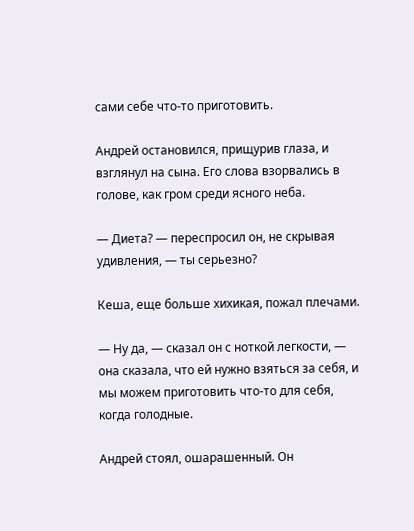сами себе что-то приготовить.

Андрей остановился, прищурив глаза, и взглянул на сына. Его слова взорвались в голове, как гром среди ясного неба.

— Диета? — переспросил он, не скрывая удивления, — ты серьезно?

Кеша, еще больше хихикая, пожал плечами.

— Ну да, — сказал он с ноткой легкости, — она сказала, что ей нужно взяться за себя, и мы можем приготовить что-то для себя, когда голодные.

Андрей стоял, ошарашенный. Он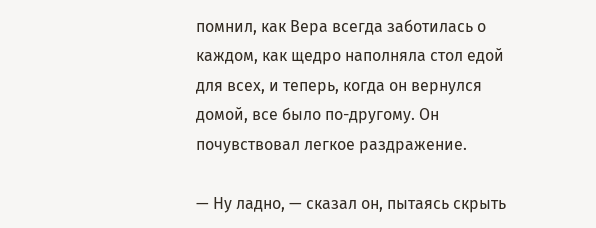помнил, как Вера всегда заботилась о каждом, как щедро наполняла стол едой для всех, и теперь, когда он вернулся домой, все было по-другому. Он почувствовал легкое раздражение.

— Ну ладно, — сказал он, пытаясь скрыть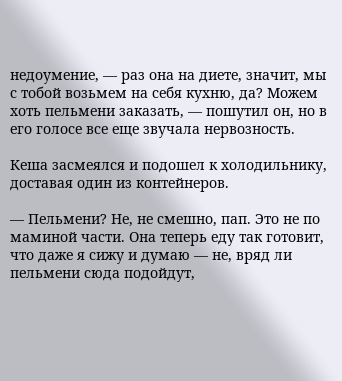недоумение, — раз она на диете, значит, мы с тобой возьмем на себя кухню, да? Можем хоть пельмени заказать, — пошутил он, но в его голосе все еще звучала нервозность.

Кеша засмеялся и подошел к холодильнику, доставая один из контейнеров.

— Пельмени? Не, не смешно, пап. Это не по маминой части. Она теперь еду так готовит, что даже я сижу и думаю — не, вряд ли пельмени сюда подойдут,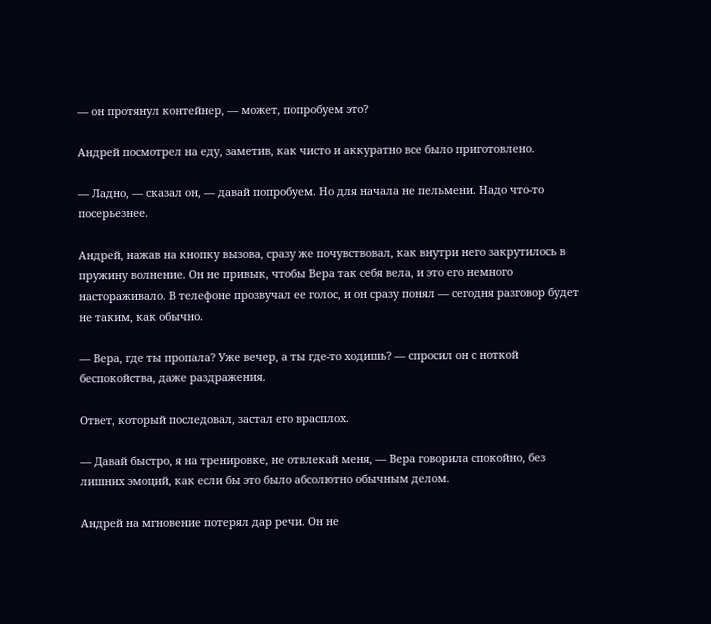— он протянул контейнер, — может, попробуем это?

Андрей посмотрел на еду, заметив, как чисто и аккуратно все было приготовлено.

— Ладно, — сказал он, — давай попробуем. Но для начала не пельмени. Надо что-то посерьезнее.

Андрей, нажав на кнопку вызова, сразу же почувствовал, как внутри него закрутилось в пружину волнение. Он не привык, чтобы Вера так себя вела, и это его немного настораживало. В телефоне прозвучал ее голос, и он сразу понял — сегодня разговор будет не таким, как обычно.

— Вера, где ты пропала? Уже вечер, а ты где-то ходишь? — спросил он с ноткой беспокойства, даже раздражения.

Ответ, который последовал, застал его врасплох.

— Давай быстро, я на тренировке, не отвлекай меня, — Вера говорила спокойно, без лишних эмоций, как если бы это было абсолютно обычным делом.

Андрей на мгновение потерял дар речи. Он не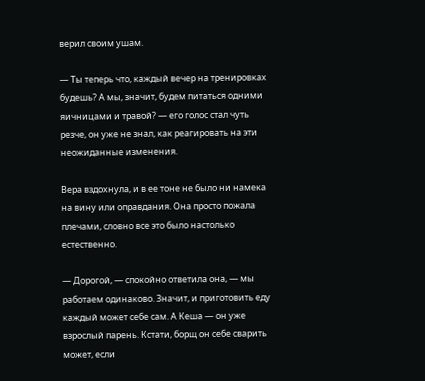верил своим ушам.

— Ты теперь что, каждый вечер на тренировках будешь? А мы, значит, будем питаться одними яичницами и травой? — его голос стал чуть резче, он уже не знал, как реагировать на эти неожиданные изменения.

Вера вздохнула, и в ее тоне не было ни намека на вину или оправдания. Она просто пожала плечами, словно все это было настолько естественно.

— Дорогой, — спокойно ответила она, — мы работаем одинаково. Значит, и приготовить еду каждый может себе сам. А Кеша — он уже взрослый парень. Кстати, борщ он себе сварить может, если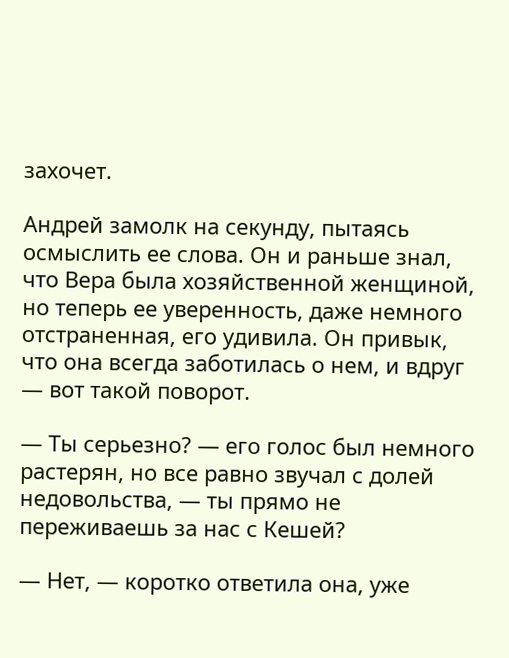захочет.

Андрей замолк на секунду, пытаясь осмыслить ее слова. Он и раньше знал, что Вера была хозяйственной женщиной, но теперь ее уверенность, даже немного отстраненная, его удивила. Он привык, что она всегда заботилась о нем, и вдруг — вот такой поворот.

— Ты серьезно? — его голос был немного растерян, но все равно звучал с долей недовольства, — ты прямо не переживаешь за нас с Кешей?

— Нет, — коротко ответила она, уже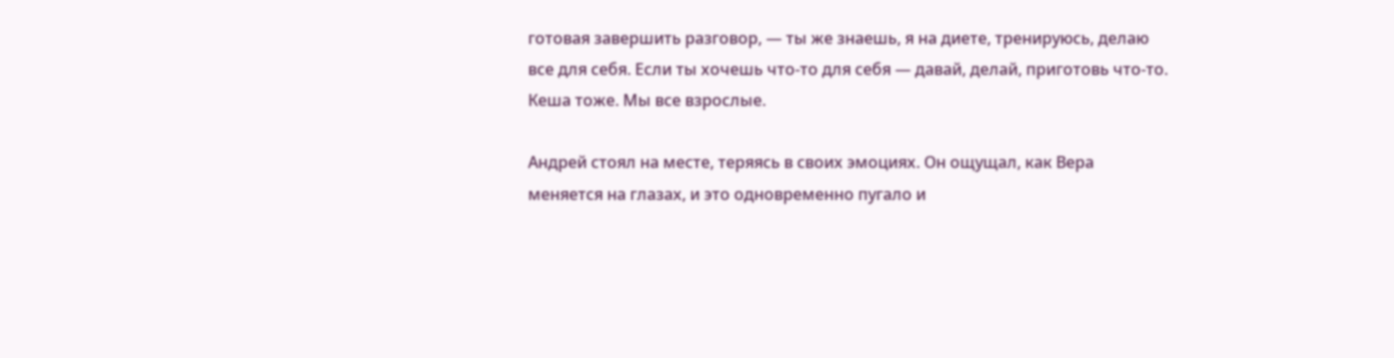готовая завершить разговор, — ты же знаешь, я на диете, тренируюсь, делаю все для себя. Если ты хочешь что-то для себя — давай, делай, приготовь что-то. Кеша тоже. Мы все взрослые.

Андрей стоял на месте, теряясь в своих эмоциях. Он ощущал, как Вера меняется на глазах, и это одновременно пугало и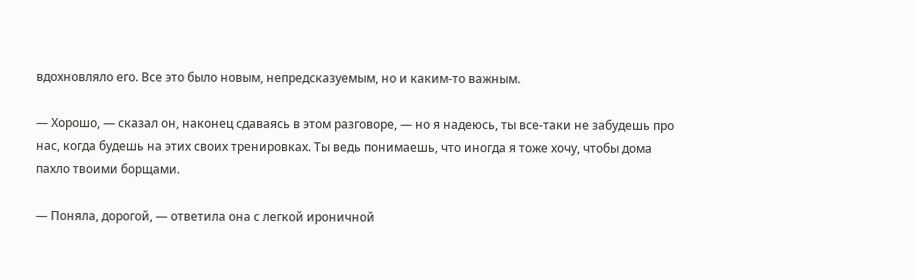вдохновляло его. Все это было новым, непредсказуемым, но и каким-то важным.

— Хорошо, — сказал он, наконец сдаваясь в этом разговоре, — но я надеюсь, ты все-таки не забудешь про нас, когда будешь на этих своих тренировках. Ты ведь понимаешь, что иногда я тоже хочу, чтобы дома пахло твоими борщами.

— Поняла, дорогой, — ответила она с легкой ироничной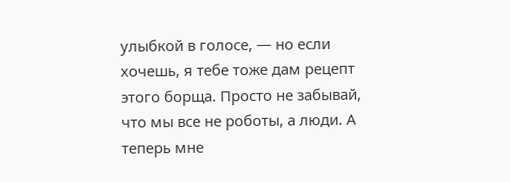улыбкой в голосе, — но если хочешь, я тебе тоже дам рецепт этого борща. Просто не забывай, что мы все не роботы, а люди. А теперь мне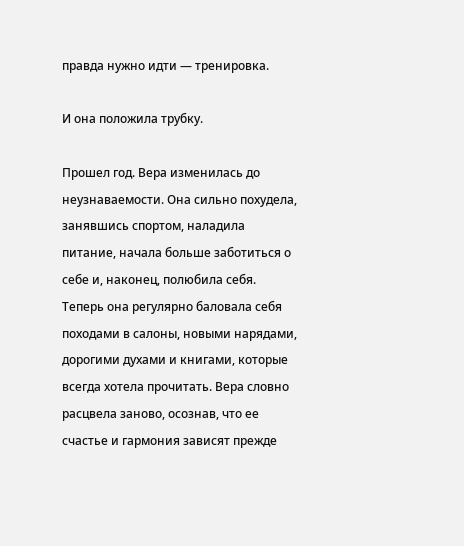правда нужно идти — тренировка.

И она положила трубку.

Прошел год. Вера изменилась до неузнаваемости. Она сильно похудела, занявшись спортом, наладила питание, начала больше заботиться о себе и, наконец, полюбила себя. Теперь она регулярно баловала себя походами в салоны, новыми нарядами, дорогими духами и книгами, которые всегда хотела прочитать. Вера словно расцвела заново, осознав, что ее счастье и гармония зависят прежде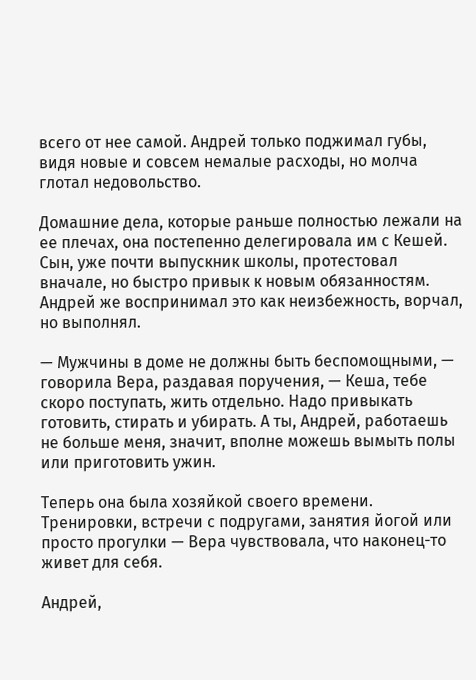всего от нее самой. Андрей только поджимал губы, видя новые и совсем немалые расходы, но молча глотал недовольство.

Домашние дела, которые раньше полностью лежали на ее плечах, она постепенно делегировала им с Кешей. Сын, уже почти выпускник школы, протестовал вначале, но быстро привык к новым обязанностям. Андрей же воспринимал это как неизбежность, ворчал, но выполнял.

— Мужчины в доме не должны быть беспомощными, — говорила Вера, раздавая поручения, — Кеша, тебе скоро поступать, жить отдельно. Надо привыкать готовить, стирать и убирать. А ты, Андрей, работаешь не больше меня, значит, вполне можешь вымыть полы или приготовить ужин.

Теперь она была хозяйкой своего времени. Тренировки, встречи с подругами, занятия йогой или просто прогулки — Вера чувствовала, что наконец-то живет для себя.

Андрей,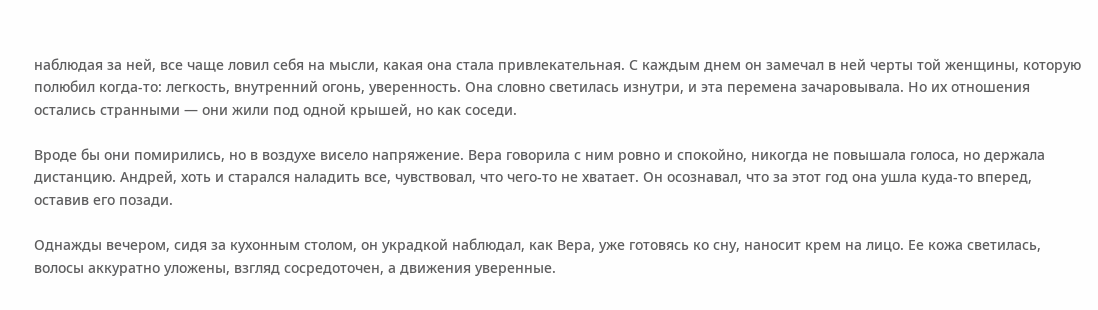наблюдая за ней, все чаще ловил себя на мысли, какая она стала привлекательная. С каждым днем он замечал в ней черты той женщины, которую полюбил когда-то: легкость, внутренний огонь, уверенность. Она словно светилась изнутри, и эта перемена зачаровывала. Но их отношения остались странными — они жили под одной крышей, но как соседи.

Вроде бы они помирились, но в воздухе висело напряжение. Вера говорила с ним ровно и спокойно, никогда не повышала голоса, но держала дистанцию. Андрей, хоть и старался наладить все, чувствовал, что чего-то не хватает. Он осознавал, что за этот год она ушла куда-то вперед, оставив его позади.

Однажды вечером, сидя за кухонным столом, он украдкой наблюдал, как Вера, уже готовясь ко сну, наносит крем на лицо. Ее кожа светилась, волосы аккуратно уложены, взгляд сосредоточен, а движения уверенные.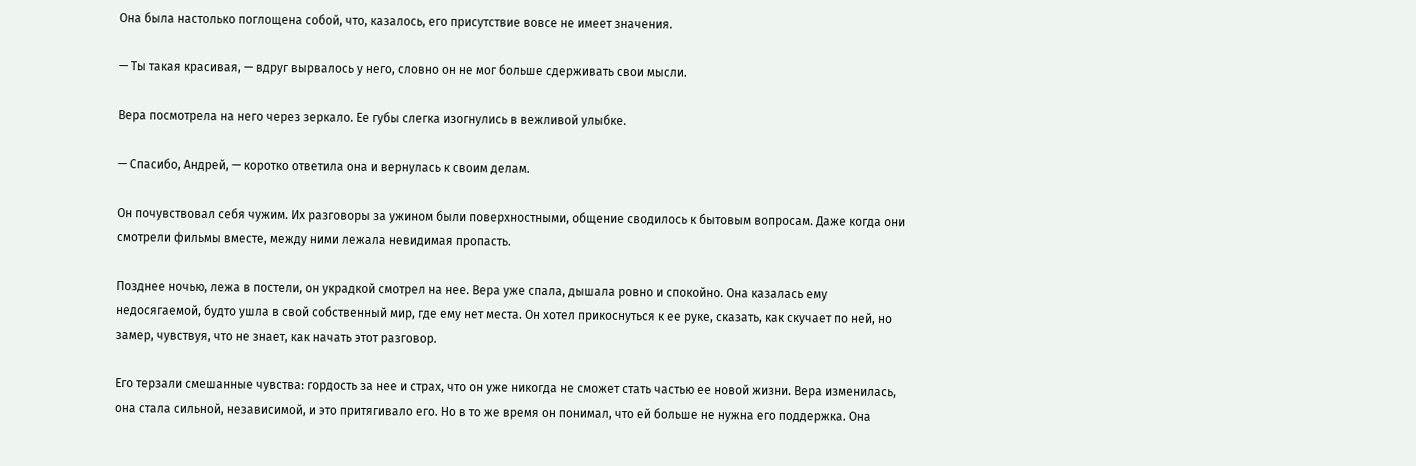Она была настолько поглощена собой, что, казалось, его присутствие вовсе не имеет значения.

— Ты такая красивая, — вдруг вырвалось у него, словно он не мог больше сдерживать свои мысли.

Вера посмотрела на него через зеркало. Ее губы слегка изогнулись в вежливой улыбке.

— Спасибо, Андрей, — коротко ответила она и вернулась к своим делам.

Он почувствовал себя чужим. Их разговоры за ужином были поверхностными, общение сводилось к бытовым вопросам. Даже когда они смотрели фильмы вместе, между ними лежала невидимая пропасть.

Позднее ночью, лежа в постели, он украдкой смотрел на нее. Вера уже спала, дышала ровно и спокойно. Она казалась ему недосягаемой, будто ушла в свой собственный мир, где ему нет места. Он хотел прикоснуться к ее руке, сказать, как скучает по ней, но замер, чувствуя, что не знает, как начать этот разговор.

Его терзали смешанные чувства: гордость за нее и страх, что он уже никогда не сможет стать частью ее новой жизни. Вера изменилась, она стала сильной, независимой, и это притягивало его. Но в то же время он понимал, что ей больше не нужна его поддержка. Она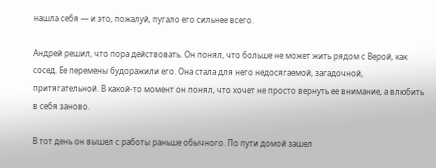нашла себя — и это, пожалуй, пугало его сильнее всего.

Андрей решил, что пора действовать. Он понял, что больше не может жить рядом с Верой, как сосед. Ее перемены будоражили его. Она стала для него недосягаемой, загадочной, притягательной. В какой-то момент он понял, что хочет не просто вернуть ее внимание, а влюбить в себя заново.

В тот день он вышел с работы раньше обычного. По пути домой зашел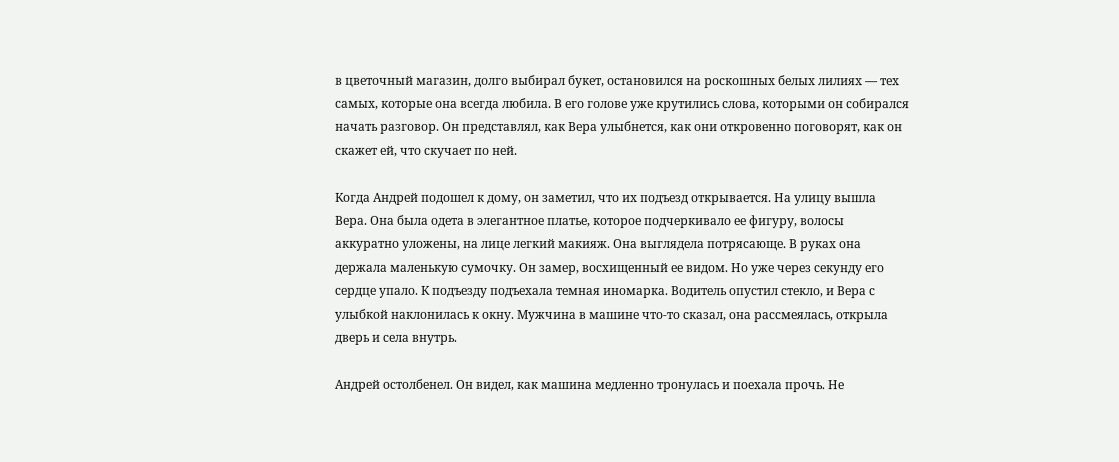в цветочный магазин, долго выбирал букет, остановился на роскошных белых лилиях — тех самых, которые она всегда любила. В его голове уже крутились слова, которыми он собирался начать разговор. Он представлял, как Вера улыбнется, как они откровенно поговорят, как он скажет ей, что скучает по ней.

Когда Андрей подошел к дому, он заметил, что их подъезд открывается. На улицу вышла Вера. Она была одета в элегантное платье, которое подчеркивало ее фигуру, волосы аккуратно уложены, на лице легкий макияж. Она выглядела потрясающе. В руках она держала маленькую сумочку. Он замер, восхищенный ее видом. Но уже через секунду его сердце упало. К подъезду подъехала темная иномарка. Водитель опустил стекло, и Вера с улыбкой наклонилась к окну. Мужчина в машине что-то сказал, она рассмеялась, открыла дверь и села внутрь.

Андрей остолбенел. Он видел, как машина медленно тронулась и поехала прочь. Не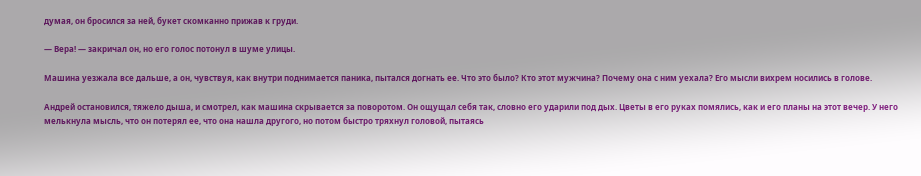думая, он бросился за ней, букет скомканно прижав к груди.

— Вера! — закричал он, но его голос потонул в шуме улицы.

Машина уезжала все дальше, а он, чувствуя, как внутри поднимается паника, пытался догнать ее. Что это было? Кто этот мужчина? Почему она с ним уехала? Его мысли вихрем носились в голове.

Андрей остановился, тяжело дыша, и смотрел, как машина скрывается за поворотом. Он ощущал себя так, словно его ударили под дых. Цветы в его руках помялись, как и его планы на этот вечер. У него мелькнула мысль, что он потерял ее, что она нашла другого, но потом быстро тряхнул головой, пытаясь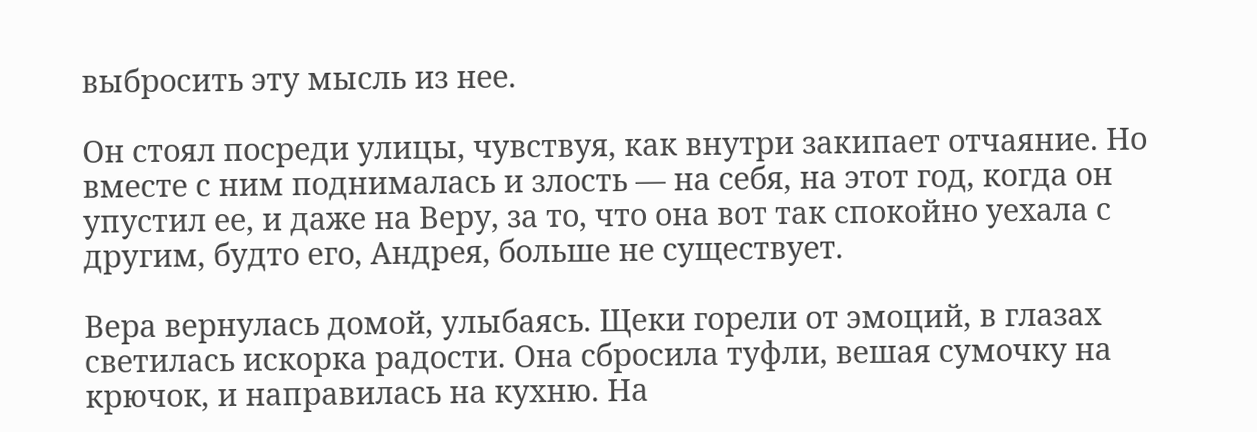выбросить эту мысль из нее.

Он стоял посреди улицы, чувствуя, как внутри закипает отчаяние. Но вместе с ним поднималась и злость — на себя, на этот год, когда он упустил ее, и даже на Веру, за то, что она вот так спокойно уехала с другим, будто его, Андрея, больше не существует.

Вера вернулась домой, улыбаясь. Щеки горели от эмоций, в глазах светилась искорка радости. Она сбросила туфли, вешая сумочку на крючок, и направилась на кухню. На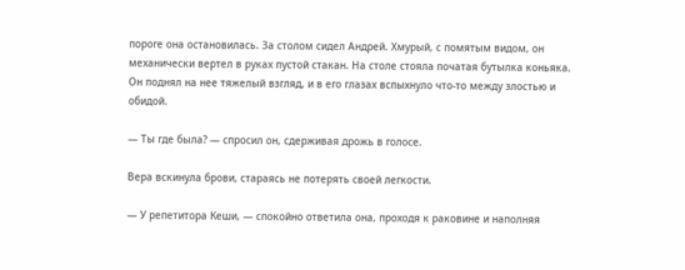пороге она остановилась. За столом сидел Андрей. Хмурый, с помятым видом, он механически вертел в руках пустой стакан. На столе стояла початая бутылка коньяка. Он поднял на нее тяжелый взгляд, и в его глазах вспыхнуло что-то между злостью и обидой.

— Ты где была? — спросил он, сдерживая дрожь в голосе.

Вера вскинула брови, стараясь не потерять своей легкости.

— У репетитора Кеши, — спокойно ответила она, проходя к раковине и наполняя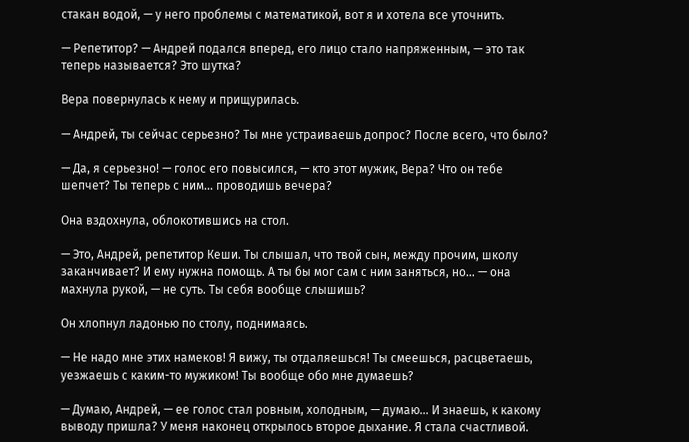стакан водой, — у него проблемы с математикой, вот я и хотела все уточнить.

— Репетитор? — Андрей подался вперед, его лицо стало напряженным, — это так теперь называется? Это шутка?

Вера повернулась к нему и прищурилась.

— Андрей, ты сейчас серьезно? Ты мне устраиваешь допрос? После всего, что было?

— Да, я серьезно! — голос его повысился, — кто этот мужик, Вера? Что он тебе шепчет? Ты теперь с ним... проводишь вечера?

Она вздохнула, облокотившись на стол.

— Это, Андрей, репетитор Кеши. Ты слышал, что твой сын, между прочим, школу заканчивает? И ему нужна помощь. А ты бы мог сам с ним заняться, но… — она махнула рукой, — не суть. Ты себя вообще слышишь?

Он хлопнул ладонью по столу, поднимаясь.

— Не надо мне этих намеков! Я вижу, ты отдаляешься! Ты смеешься, расцветаешь, уезжаешь с каким-то мужиком! Ты вообще обо мне думаешь?

— Думаю, Андрей, — ее голос стал ровным, холодным, — думаю... И знаешь, к какому выводу пришла? У меня наконец открылось второе дыхание. Я стала счастливой.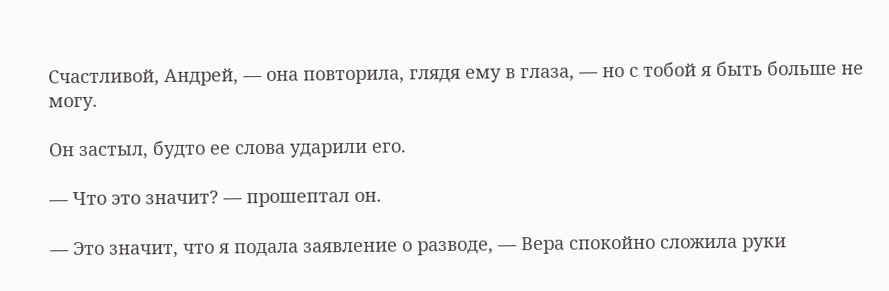Счастливой, Андрей, — она повторила, глядя ему в глаза, — но с тобой я быть больше не могу.

Он застыл, будто ее слова ударили его.

— Что это значит? — прошептал он.

— Это значит, что я подала заявление о разводе, — Вера спокойно сложила руки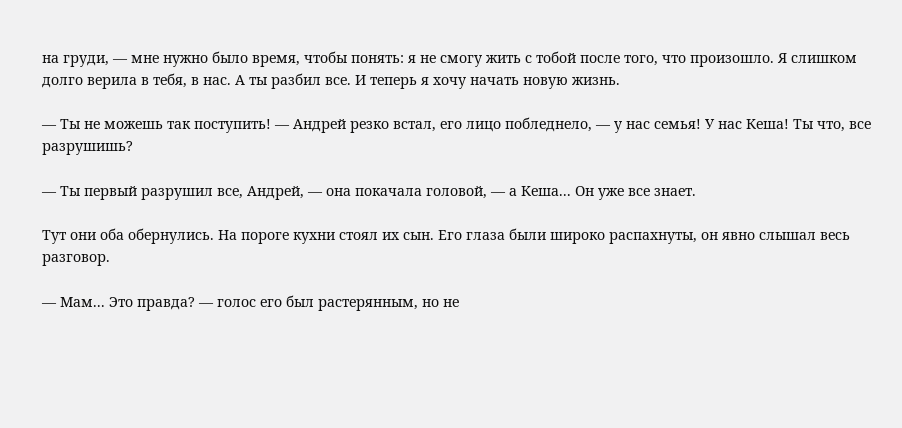на груди, — мне нужно было время, чтобы понять: я не смогу жить с тобой после того, что произошло. Я слишком долго верила в тебя, в нас. А ты разбил все. И теперь я хочу начать новую жизнь.

— Ты не можешь так поступить! — Андрей резко встал, его лицо побледнело, — у нас семья! У нас Кеша! Ты что, все разрушишь?

— Ты первый разрушил все, Андрей, — она покачала головой, — а Кеша... Он уже все знает.

Тут они оба обернулись. На пороге кухни стоял их сын. Его глаза были широко распахнуты, он явно слышал весь разговор.

— Мам... Это правда? — голос его был растерянным, но не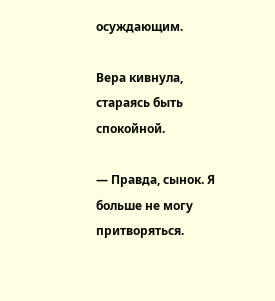осуждающим.

Вера кивнула, стараясь быть спокойной.

— Правда, сынок. Я больше не могу притворяться.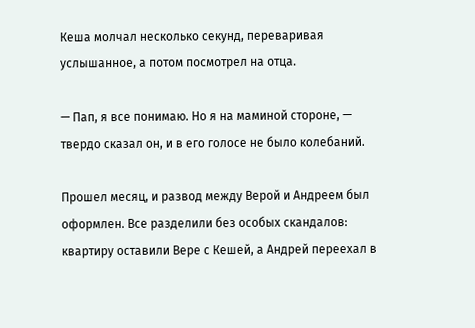Кеша молчал несколько секунд, переваривая услышанное, а потом посмотрел на отца.

— Пап, я все понимаю. Но я на маминой стороне, — твердо сказал он, и в его голосе не было колебаний.

Прошел месяц, и развод между Верой и Андреем был оформлен. Все разделили без особых скандалов: квартиру оставили Вере с Кешей, а Андрей переехал в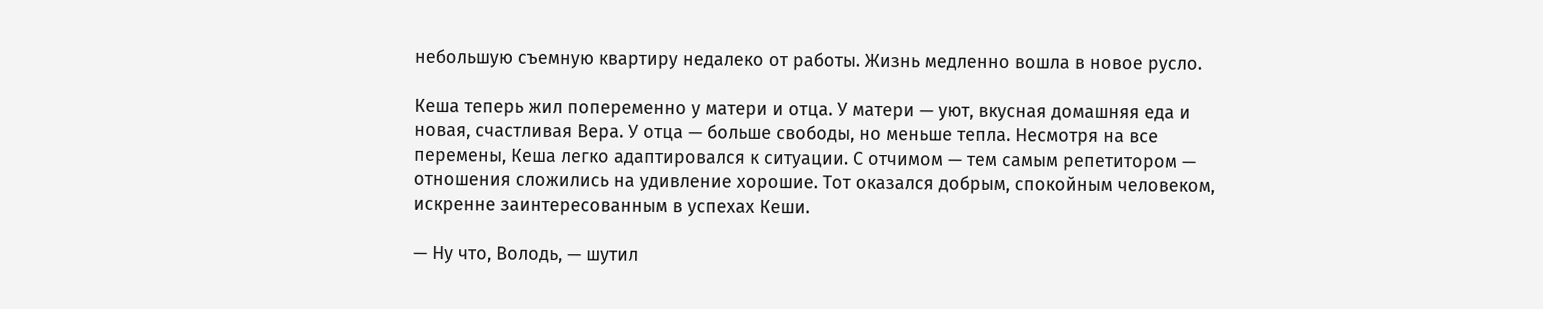небольшую съемную квартиру недалеко от работы. Жизнь медленно вошла в новое русло.

Кеша теперь жил попеременно у матери и отца. У матери — уют, вкусная домашняя еда и новая, счастливая Вера. У отца — больше свободы, но меньше тепла. Несмотря на все перемены, Кеша легко адаптировался к ситуации. С отчимом — тем самым репетитором — отношения сложились на удивление хорошие. Тот оказался добрым, спокойным человеком, искренне заинтересованным в успехах Кеши.

— Ну что, Володь, — шутил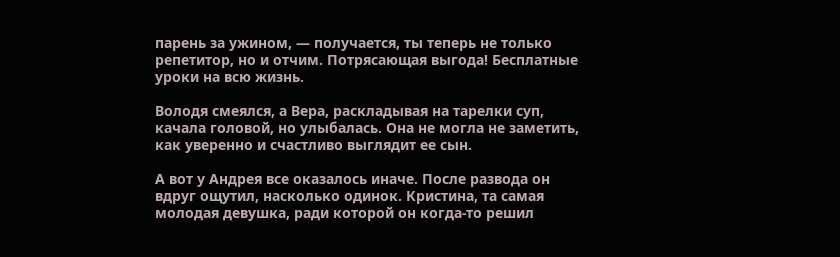парень за ужином, — получается, ты теперь не только репетитор, но и отчим. Потрясающая выгода! Бесплатные уроки на всю жизнь.

Володя смеялся, а Вера, раскладывая на тарелки суп, качала головой, но улыбалась. Она не могла не заметить, как уверенно и счастливо выглядит ее сын.

А вот у Андрея все оказалось иначе. После развода он вдруг ощутил, насколько одинок. Кристина, та самая молодая девушка, ради которой он когда-то решил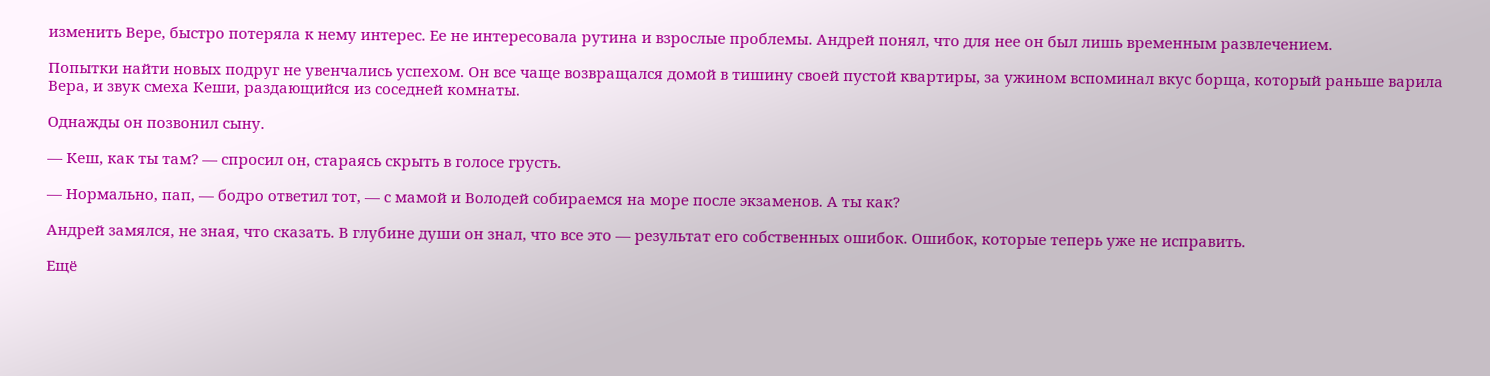изменить Вере, быстро потеряла к нему интерес. Ее не интересовала рутина и взрослые проблемы. Андрей понял, что для нее он был лишь временным развлечением.

Попытки найти новых подруг не увенчались успехом. Он все чаще возвращался домой в тишину своей пустой квартиры, за ужином вспоминал вкус борща, который раньше варила Вера, и звук смеха Кеши, раздающийся из соседней комнаты.

Однажды он позвонил сыну.

— Кеш, как ты там? — спросил он, стараясь скрыть в голосе грусть.

— Нормально, пап, — бодро ответил тот, — с мамой и Володей собираемся на море после экзаменов. А ты как?

Андрей замялся, не зная, что сказать. В глубине души он знал, что все это — результат его собственных ошибок. Ошибок, которые теперь уже не исправить.

Ещё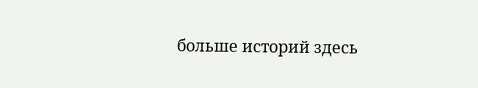больше историй здесь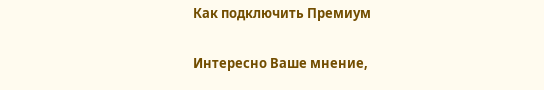Как подключить Премиум

Интересно Ваше мнение,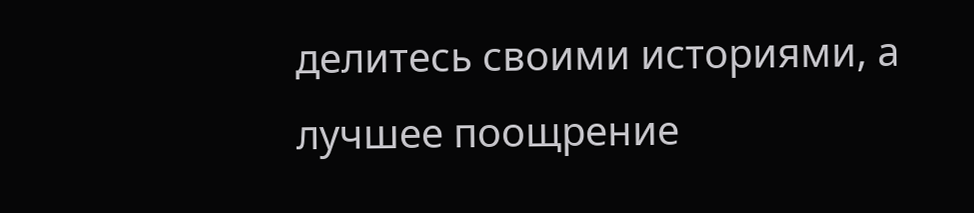делитесь своими историями, а лучшее поощрение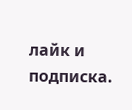лайк и подписка.